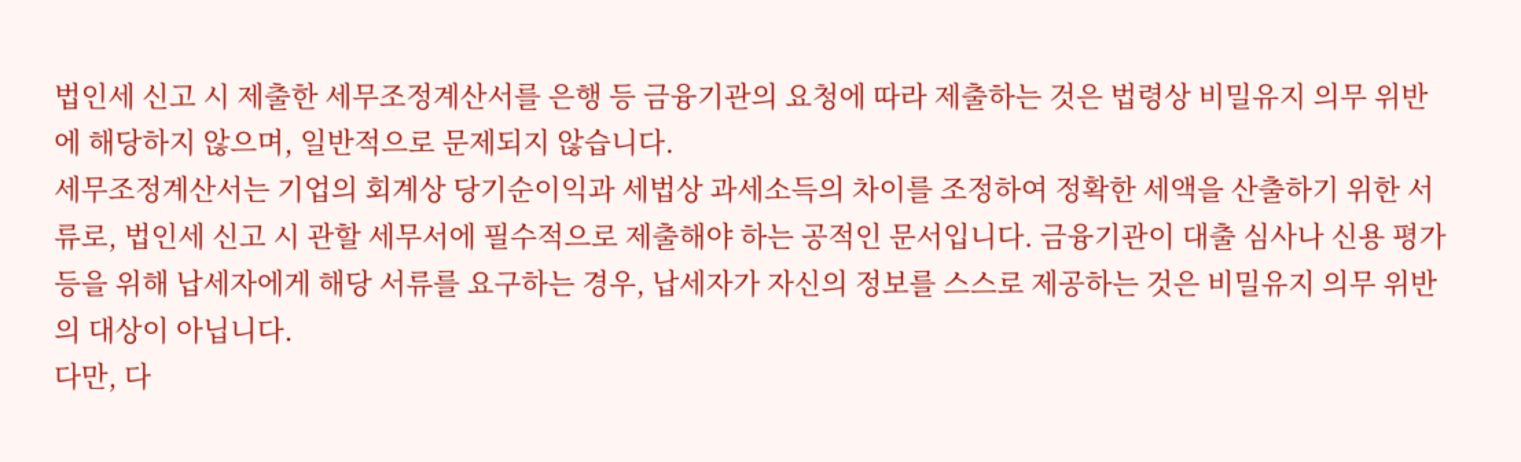법인세 신고 시 제출한 세무조정계산서를 은행 등 금융기관의 요청에 따라 제출하는 것은 법령상 비밀유지 의무 위반에 해당하지 않으며, 일반적으로 문제되지 않습니다.
세무조정계산서는 기업의 회계상 당기순이익과 세법상 과세소득의 차이를 조정하여 정확한 세액을 산출하기 위한 서류로, 법인세 신고 시 관할 세무서에 필수적으로 제출해야 하는 공적인 문서입니다. 금융기관이 대출 심사나 신용 평가 등을 위해 납세자에게 해당 서류를 요구하는 경우, 납세자가 자신의 정보를 스스로 제공하는 것은 비밀유지 의무 위반의 대상이 아닙니다.
다만, 다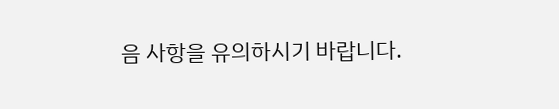음 사항을 유의하시기 바랍니다.